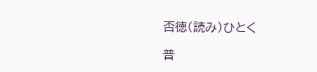否徳(読み)ひとく

普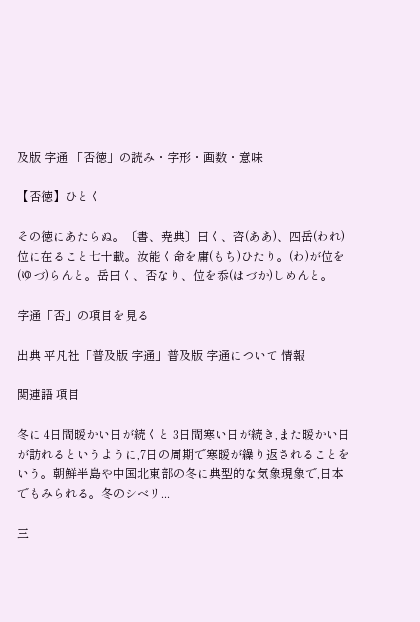及版 字通 「否徳」の読み・字形・画数・意味

【否徳】ひとく

その徳にあたらぬ。〔書、尭典〕曰く、咨(ああ)、四岳(われ)位に在ること七十載。汝能く命を庸(もち)ひたり。(わ)が位を(ゆづ)らんと。岳曰く、否なり、位を忝(はづか)しめんと。

字通「否」の項目を見る

出典 平凡社「普及版 字通」普及版 字通について 情報

関連語 項目

冬に 4日間暖かい日が続くと 3日間寒い日が続き,また暖かい日が訪れるというように,7日の周期で寒暖が繰り返されることをいう。朝鮮半島や中国北東部の冬に典型的な気象現象で,日本でもみられる。冬のシベリ...

三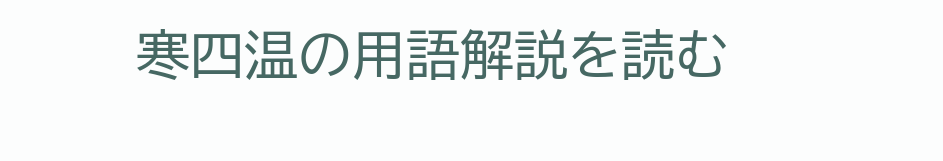寒四温の用語解説を読む